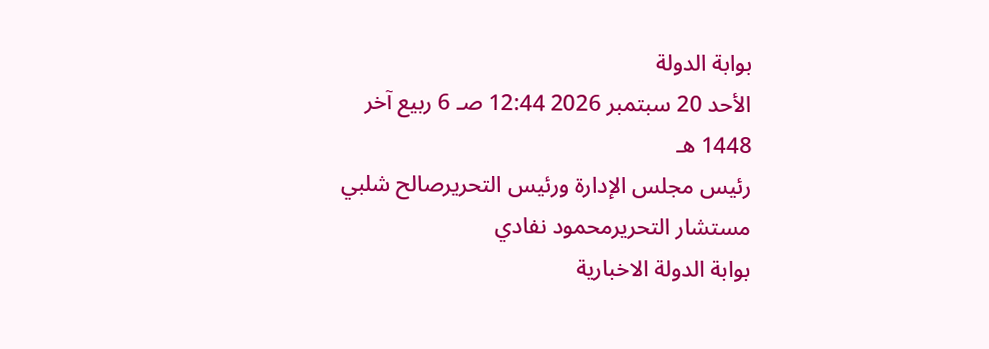بوابة الدولة
الأحد 20 سبتمبر 2026 12:44 صـ 6 ربيع آخر 1448 هـ
رئيس مجلس الإدارة ورئيس التحريرصالح شلبي
مستشار التحريرمحمود نفادي
بوابة الدولة الاخبارية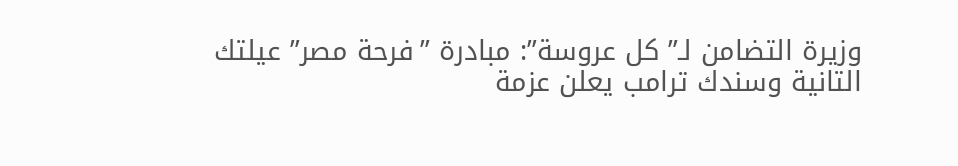وزيرة التضامن لـ” كل عروسة”: مبادرة ”فرحة مصر” عيلتك التانية وسندك ترامب يعلن عزمة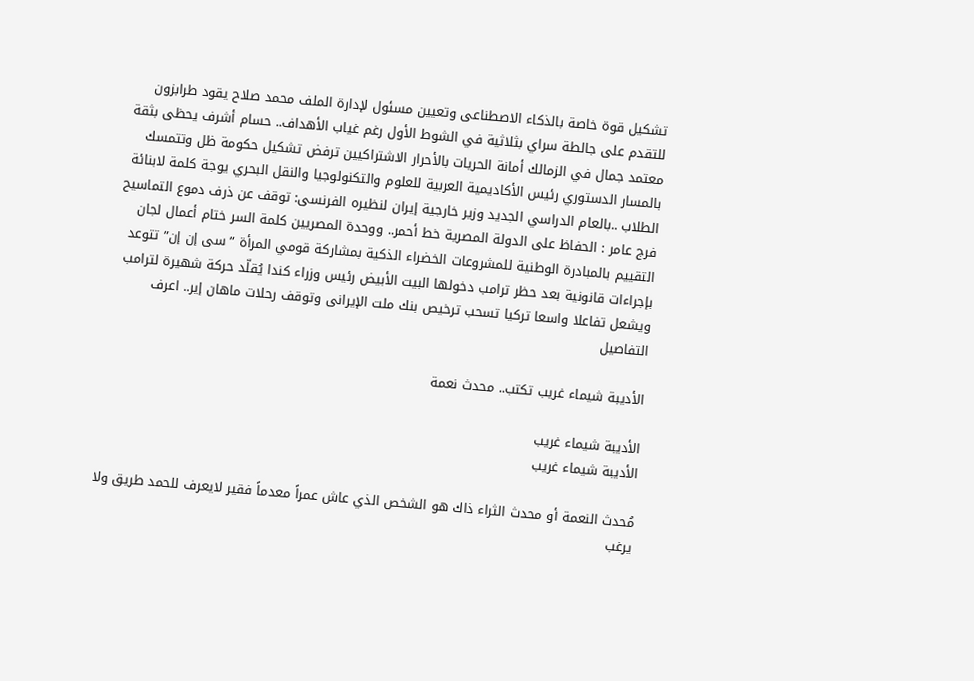تشكيل قوة خاصة بالذكاء الاصطناعى وتعيين مسئول لإدارة الملف محمد صلاح يقود طرابزون للتقدم على جالطة سراي بثلاثية في الشوط الأول رغم غياب الأهداف.. حسام أشرف يحظى بثقة معتمد جمال في الزمالك أمانة الحريات بالأحرار الاشتراكيين ترفض تشكيل حكومة ظل وتتمسك بالمسار الدستوري رئيس الأكاديمية العربية للعلوم والتكنولوجيا والنقل البحري يوجة كلمة لابنائة الطلاب ..بالعام الدراسي الجديد وزير خارجية إيران لنظيره الفرنسى: توقف عن ذرف دموع التماسيح فرج عامر : الحفاظ على الدولة المصرية خط أحمر.. ووحدة المصريين كلمة السر ختام أعمال لجان التقييم بالمبادرة الوطنية للمشروعات الخضراء الذكية بمشاركة قومي المرأة ”سى إن إن” تتوعد بإجراءات قانونية بعد حظر ترامب دخولها البيت الأبيض رئيس وزراء كندا يُقلّد حركة شهيرة لترامب ويشعل تفاعلا واسعا تركيا تسحب ترخيص بنك ملت الإيرانى وتوقف رحلات ماهان إير.. اعرف التفاصيل

الأديبة شيماء غريب تكتب.. محدث نعمة

الأديبة شيماء غريب
الأديبة شيماء غريب

مُحدث النعمة أو محدث الثراء ذاك هو الشخص الذي عاش عمراً معدماً فقير لايعرف للحمد طريق ولا يرغب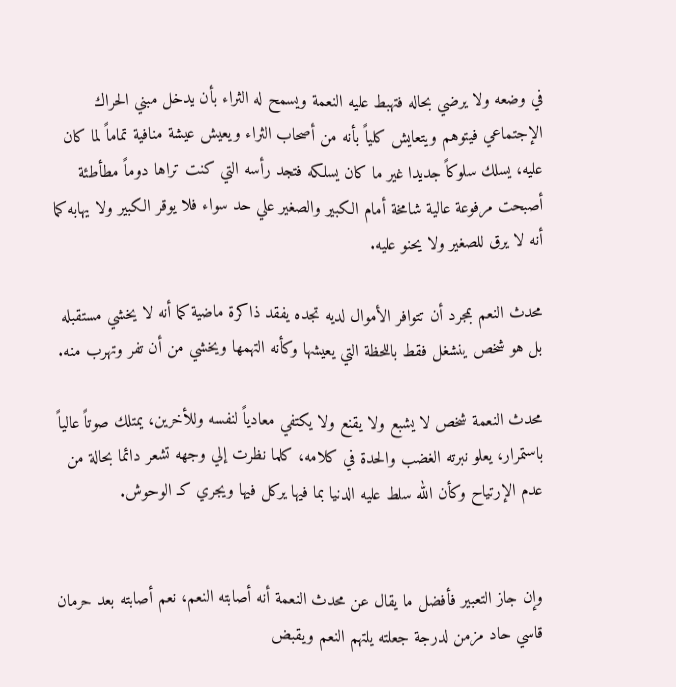في وضعه ولا يرضي بحاله فتهبط عليه النعمة ويسمح له الثراء بأن يدخل مبني الحراك الإجتماعي فيتوهم ويتعايش كلياً بأنه من أصحاب الثراء ويعيش عيشة منافية تماماً لما كان عليه، يسلك سلوكاً جديدا غير ما كان يسلكه فتجد رأسه التي كنت تراها دوماً مطأطئة أصبحت مرفوعة عالية شامخة أمام الكبير والصغير علي حد سواء فلا يوقر الكبير ولا يهابه كما أنه لا يرق للصغير ولا يحنو عليه.

محدث النعم بمجرد أن تتوافر الأموال لديه تجده يفقد ذاكرة ماضية كما أنه لا يخشي مستقبله بل هو شخص ينشغل فقط باللحظة التي يعيشها وكأنه التهمها ويخشي من أن تفر وتهرب منه.

محدث النعمة شخص لا يشبع ولا يقنع ولا يكتفي معادياً لنفسه وللأخرين، يمتلك صوتاً عالياً باستمرار، يعلو نبرته الغضب والحدة في كلامه، كلما نظرت إلي وجهه تشعر دائما بحالة من عدم الإرتياح وكأن الله سلط عليه الدنيا بما فيها يركل فيها ويجري كـ الوحوش.


وإن جاز التعبير فأفضل ما يقال عن محدث النعمة أنه أصابته النعم، نعم أصابته بعد حرمان قاسي حاد مزمن لدرجة جعلته يلتهم النعم ويقبض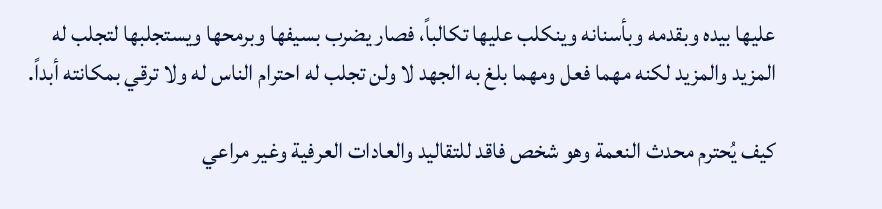عليها بيده وبقدمه وبأسنانه وينكلب عليها تكالباً، فصار يضرب بسيفها وبرمحها ويستجلبها لتجلب له المزيد والمزيد لكنه مهما فعل ومهما بلغ به الجهد لا ولن تجلب له احترام الناس له ولا ترقي بمكانته أبداً.

كيف يُحترم محدث النعمة وهو شخص فاقد للتقاليد والعادات العرفية وغير مراعي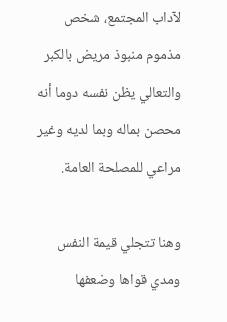لآداب المجتمع، شخص مذموم منبوذ مريض بالكبر والتعالي يظن نفسه دوما أنه محصن بماله وبما لديه وغير مراعي للمصلحة العامة.

وهنا تتجلي قيمة النفس ومدي قواها وضعفها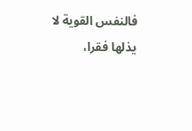فالنفس القوية لا يذلها فقرا،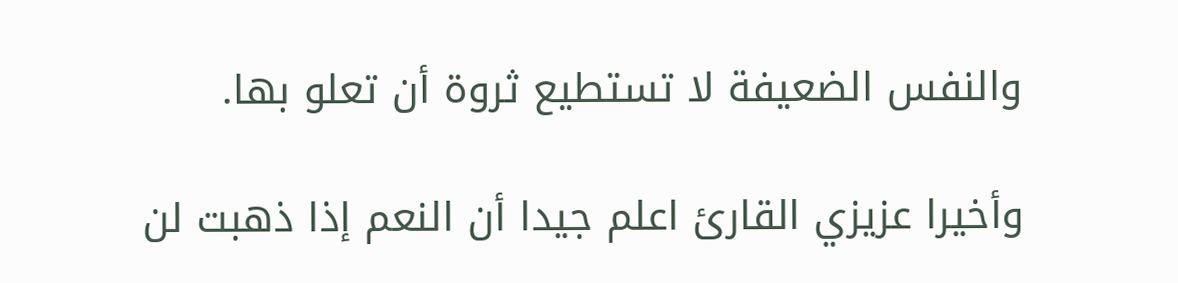والنفس الضعيفة لا تستطيع ثروة أن تعلو بها.

وأخيرا عزيزي القارئ اعلم جيدا أن النعم إذا ذهبت لن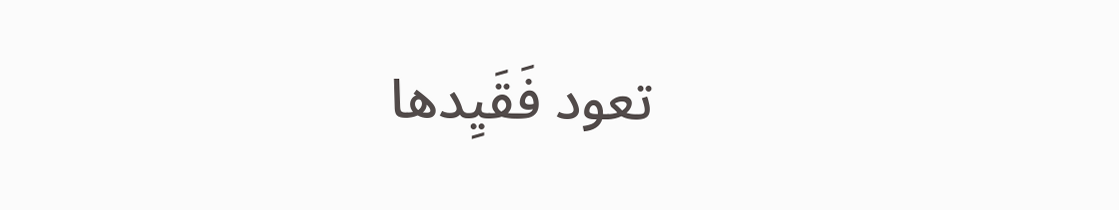تعود فَقَيِدها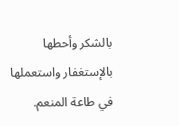بالشكر وأحطها بالإستغفار واستعملها في طاعة المنعم.